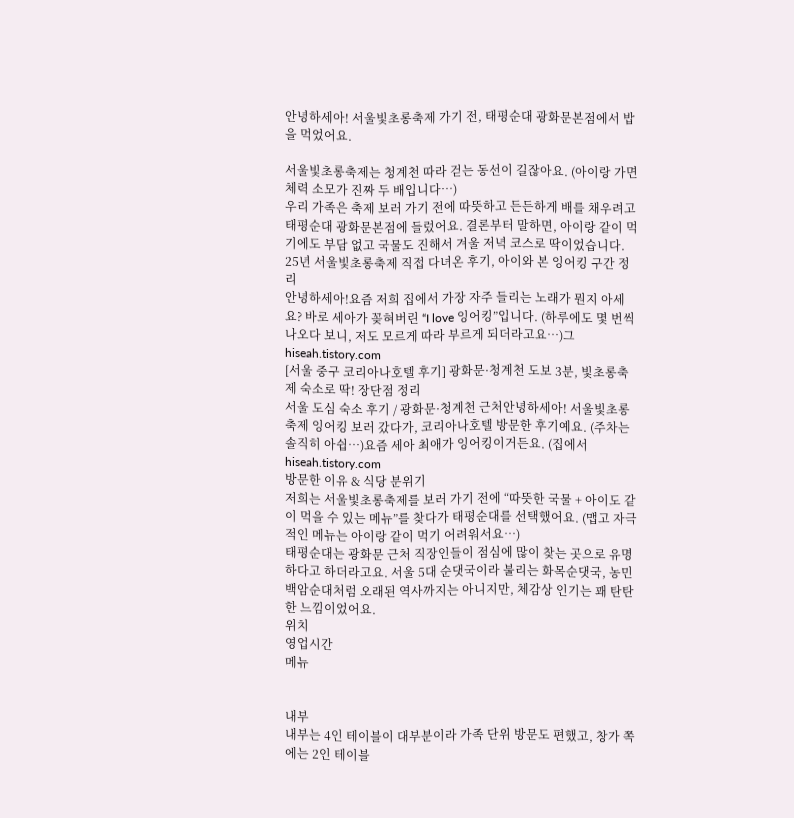안녕하세아! 서울빛초롱축제 가기 전, 태평순대 광화문본점에서 밥을 먹었어요.

서울빛초롱축제는 청계천 따라 걷는 동선이 길잖아요. (아이랑 가면 체력 소모가 진짜 두 배입니다…)
우리 가족은 축제 보러 가기 전에 따뜻하고 든든하게 배를 채우려고 태평순대 광화문본점에 들렀어요. 결론부터 말하면, 아이랑 같이 먹기에도 부담 없고 국물도 진해서 겨울 저녁 코스로 딱이었습니다.
25년 서울빛초롱축제 직접 다녀온 후기, 아이와 본 잉어킹 구간 정리
안녕하세아!요즘 저희 집에서 가장 자주 들리는 노래가 뭔지 아세요? 바로 세아가 꽂혀버린 “I love 잉어킹”입니다. (하루에도 몇 번씩 나오다 보니, 저도 모르게 따라 부르게 되더라고요…)그
hiseah.tistory.com
[서울 중구 코리아나호텔 후기] 광화문·청계천 도보 3분, 빛초롱축제 숙소로 딱! 장단점 정리
서울 도심 숙소 후기 / 광화문·청계천 근처안녕하세아! 서울빛초롱축제 잉어킹 보러 갔다가, 코리아나호텔 방문한 후기예요. (주차는 솔직히 아쉽…)요즘 세아 최애가 잉어킹이거든요. (집에서
hiseah.tistory.com
방문한 이유 & 식당 분위기
저희는 서울빛초롱축제를 보러 가기 전에 “따뜻한 국물 + 아이도 같이 먹을 수 있는 메뉴”를 찾다가 태평순대를 선택했어요. (맵고 자극적인 메뉴는 아이랑 같이 먹기 어려워서요…)
태평순대는 광화문 근처 직장인들이 점심에 많이 찾는 곳으로 유명하다고 하더라고요. 서울 5대 순댓국이라 불리는 화목순댓국, 농민백암순대처럼 오래된 역사까지는 아니지만, 체감상 인기는 꽤 탄탄한 느낌이었어요.
위치
영업시간
메뉴


내부
내부는 4인 테이블이 대부분이라 가족 단위 방문도 편했고, 창가 쪽에는 2인 테이블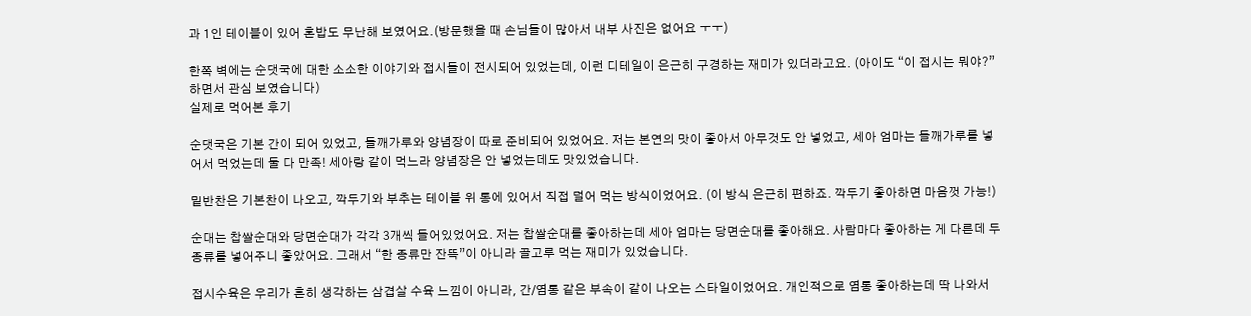과 1인 테이블이 있어 혼밥도 무난해 보였어요.(방문했을 때 손님들이 많아서 내부 사진은 없어요 ㅜㅜ)

한쪽 벽에는 순댓국에 대한 소소한 이야기와 접시들이 전시되어 있었는데, 이런 디테일이 은근히 구경하는 재미가 있더라고요. (아이도 “이 접시는 뭐야?” 하면서 관심 보였습니다)
실제로 먹어본 후기

순댓국은 기본 간이 되어 있었고, 들깨가루와 양념장이 따로 준비되어 있었어요. 저는 본연의 맛이 좋아서 아무것도 안 넣었고, 세아 엄마는 들깨가루를 넣어서 먹었는데 둘 다 만족! 세아랑 같이 먹느라 양념장은 안 넣었는데도 맛있었습니다.

밑반찬은 기본찬이 나오고, 깍두기와 부추는 테이블 위 통에 있어서 직접 덜어 먹는 방식이었어요. (이 방식 은근히 편하죠. 깍두기 좋아하면 마음껏 가능!)

순대는 찹쌀순대와 당면순대가 각각 3개씩 들어있었어요. 저는 찹쌀순대를 좋아하는데 세아 엄마는 당면순대를 좋아해요. 사람마다 좋아하는 게 다른데 두 종류를 넣어주니 좋았어요. 그래서 “한 종류만 잔뜩”이 아니라 골고루 먹는 재미가 있었습니다.

접시수육은 우리가 흔히 생각하는 삼겹살 수육 느낌이 아니라, 간/염통 같은 부속이 같이 나오는 스타일이었어요. 개인적으로 염통 좋아하는데 딱 나와서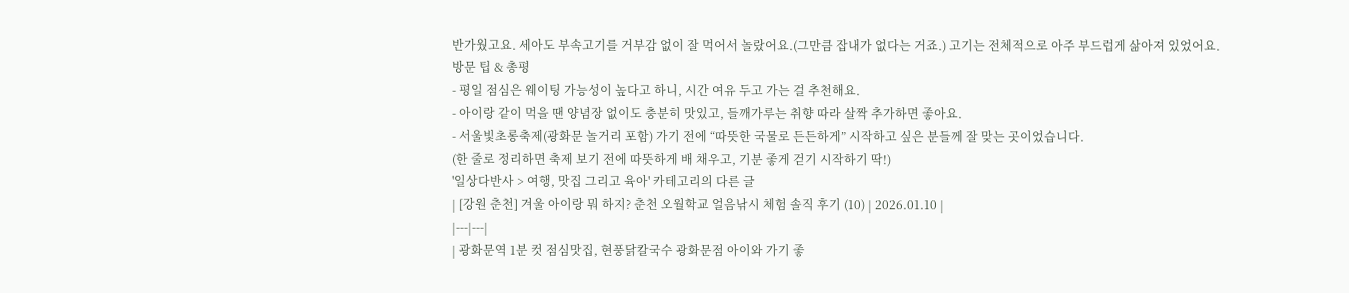반가웠고요. 세아도 부속고기를 거부감 없이 잘 먹어서 놀랐어요.(그만큼 잡내가 없다는 거죠.) 고기는 전체적으로 아주 부드럽게 삶아져 있었어요.
방문 팁 & 총평
- 평일 점심은 웨이팅 가능성이 높다고 하니, 시간 여유 두고 가는 걸 추천해요.
- 아이랑 같이 먹을 땐 양념장 없이도 충분히 맛있고, 들깨가루는 취향 따라 살짝 추가하면 좋아요.
- 서울빛초롱축제(광화문 놀거리 포함) 가기 전에 “따뜻한 국물로 든든하게” 시작하고 싶은 분들께 잘 맞는 곳이었습니다.
(한 줄로 정리하면 축제 보기 전에 따뜻하게 배 채우고, 기분 좋게 걷기 시작하기 딱!)
'일상다반사 > 여행, 맛집 그리고 육아' 카테고리의 다른 글
| [강원 춘천] 겨울 아이랑 뭐 하지? 춘천 오월학교 얼음낚시 체험 솔직 후기 (10) | 2026.01.10 |
|---|---|
| 광화문역 1분 컷 점심맛집, 현풍닭칼국수 광화문점 아이와 가기 좋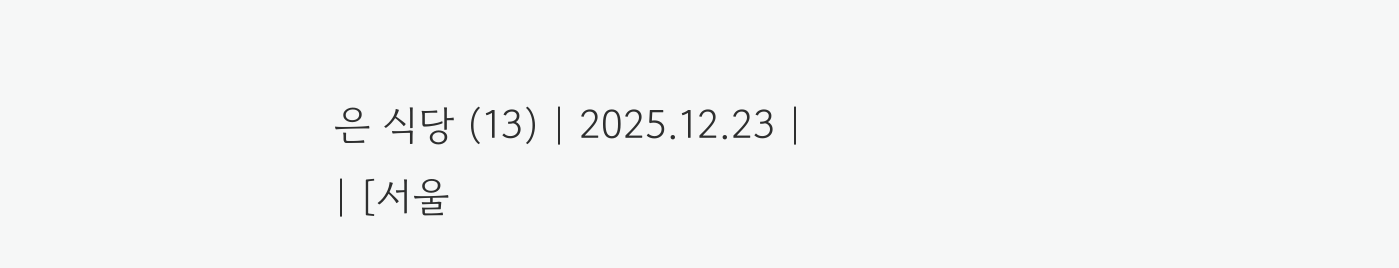은 식당 (13) | 2025.12.23 |
| [서울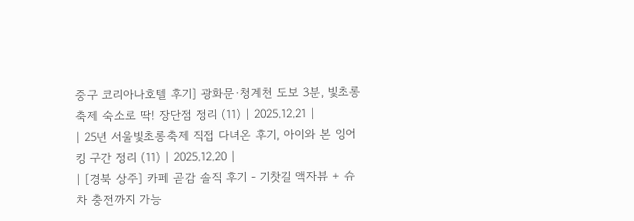중구 코리아나호텔 후기] 광화문·청계천 도보 3분, 빛초롱축제 숙소로 딱! 장단점 정리 (11) | 2025.12.21 |
| 25년 서울빛초롱축제 직접 다녀온 후기, 아이와 본 잉어킹 구간 정리 (11) | 2025.12.20 |
| [경북 상주] 카페 곧감 솔직 후기 - 기찻길 액자뷰 + 슈차 충전까지 가능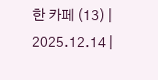한 카페 (13) | 2025.12.14 |